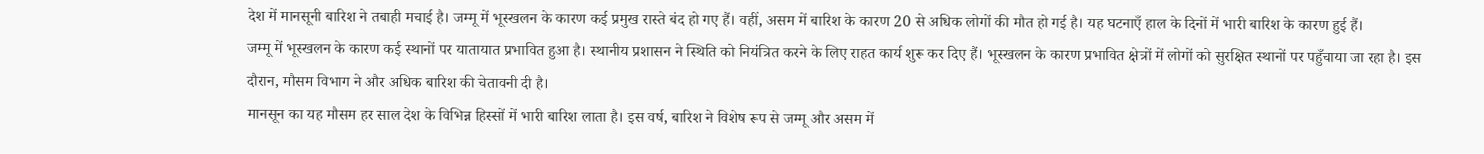देश में मानसूनी बारिश ने तबाही मचाई है। जम्मू में भूस्खलन के कारण कई प्रमुख रास्ते बंद हो गए हैं। वहीं, असम में बारिश के कारण 20 से अधिक लोगों की मौत हो गई है। यह घटनाएँ हाल के दिनों में भारी बारिश के कारण हुई हैं।
जम्मू में भूस्खलन के कारण कई स्थानों पर यातायात प्रभावित हुआ है। स्थानीय प्रशासन ने स्थिति को नियंत्रित करने के लिए राहत कार्य शुरू कर दिए हैं। भूस्खलन के कारण प्रभावित क्षेत्रों में लोगों को सुरक्षित स्थानों पर पहुँचाया जा रहा है। इस दौरान, मौसम विभाग ने और अधिक बारिश की चेतावनी दी है।
मानसून का यह मौसम हर साल देश के विभिन्न हिस्सों में भारी बारिश लाता है। इस वर्ष, बारिश ने विशेष रूप से जम्मू और असम में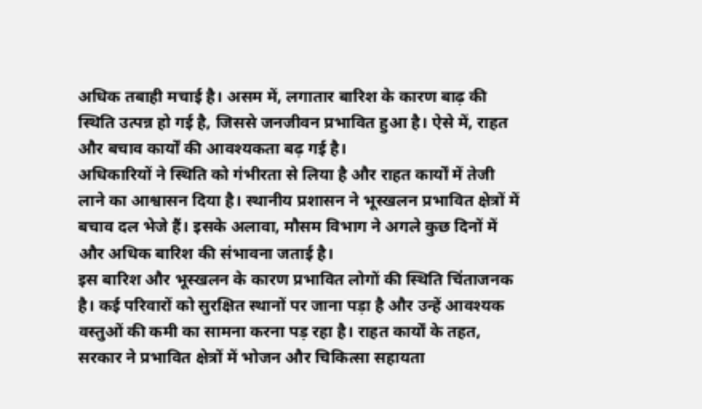अधिक तबाही मचाई है। असम में, लगातार बारिश के कारण बाढ़ की स्थिति उत्पन्न हो गई है, जिससे जनजीवन प्रभावित हुआ है। ऐसे में, राहत और बचाव कार्यों की आवश्यकता बढ़ गई है।
अधिकारियों ने स्थिति को गंभीरता से लिया है और राहत कार्यों में तेजी लाने का आश्वासन दिया है। स्थानीय प्रशासन ने भूस्खलन प्रभावित क्षेत्रों में बचाव दल भेजे हैं। इसके अलावा, मौसम विभाग ने अगले कुछ दिनों में और अधिक बारिश की संभावना जताई है।
इस बारिश और भूस्खलन के कारण प्रभावित लोगों की स्थिति चिंताजनक है। कई परिवारों को सुरक्षित स्थानों पर जाना पड़ा है और उन्हें आवश्यक वस्तुओं की कमी का सामना करना पड़ रहा है। राहत कार्यों के तहत, सरकार ने प्रभावित क्षेत्रों में भोजन और चिकित्सा सहायता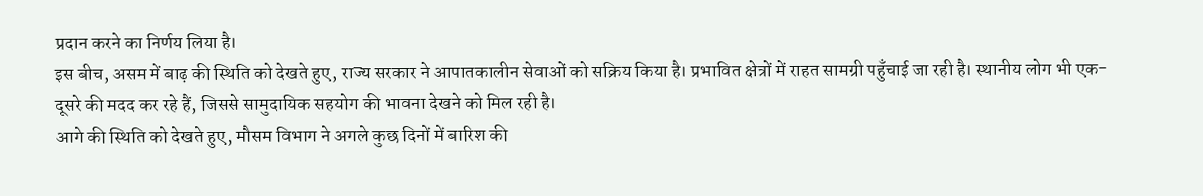प्रदान करने का निर्णय लिया है।
इस बीच, असम में बाढ़ की स्थिति को देखते हुए, राज्य सरकार ने आपातकालीन सेवाओं को सक्रिय किया है। प्रभावित क्षेत्रों में राहत सामग्री पहुँचाई जा रही है। स्थानीय लोग भी एक-दूसरे की मदद कर रहे हैं, जिससे सामुदायिक सहयोग की भावना देखने को मिल रही है।
आगे की स्थिति को देखते हुए, मौसम विभाग ने अगले कुछ दिनों में बारिश की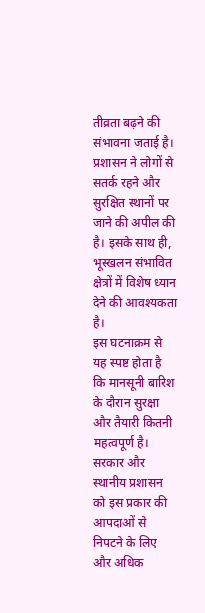तीव्रता बढ़ने की संभावना जताई है। प्रशासन ने लोगों से सतर्क रहने और सुरक्षित स्थानों पर जाने की अपील की है। इसके साथ ही, भूस्खलन संभावित क्षेत्रों में विशेष ध्यान देने की आवश्यकता है।
इस घटनाक्रम से यह स्पष्ट होता है कि मानसूनी बारिश के दौरान सुरक्षा और तैयारी कितनी महत्वपूर्ण है। सरकार और स्थानीय प्रशासन को इस प्रकार की आपदाओं से निपटने के लिए और अधिक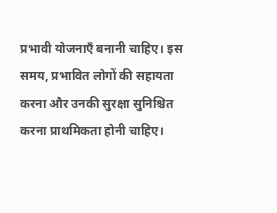प्रभावी योजनाएँ बनानी चाहिए। इस समय, प्रभावित लोगों की सहायता करना और उनकी सुरक्षा सुनिश्चित करना प्राथमिकता होनी चाहिए।